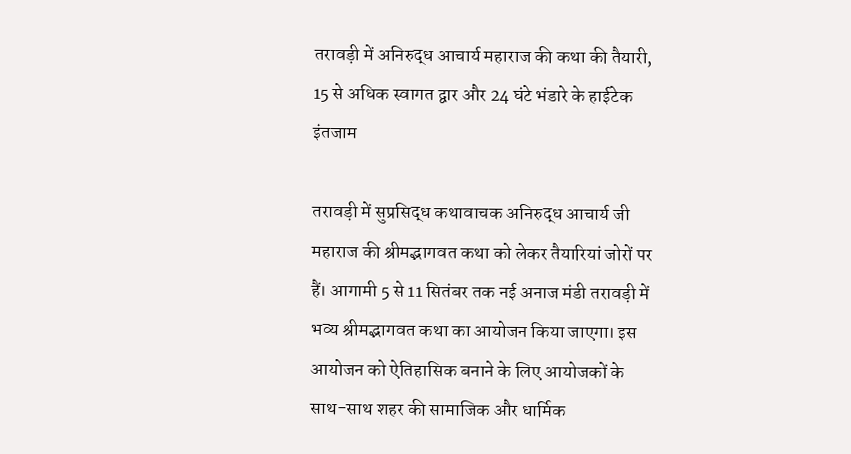तरावड़ी में अनिरुद्ध आचार्य महाराज की कथा की तैयारी, 15 से अधिक स्वागत द्वार और 24 घंटे भंडारे के हाईटेक इंतजाम

तरावड़ी में सुप्रसिद्ध कथावाचक अनिरुद्ध आचार्य जी महाराज की श्रीमद्भागवत कथा को लेकर तैयारियां जोरों पर हैं। आगामी 5 से 11 सितंबर तक नई अनाज मंडी तरावड़ी में भव्य श्रीमद्भागवत कथा का आयोजन किया जाएगा। इस आयोजन को ऐतिहासिक बनाने के लिए आयोजकों के साथ-साथ शहर की सामाजिक और धार्मिक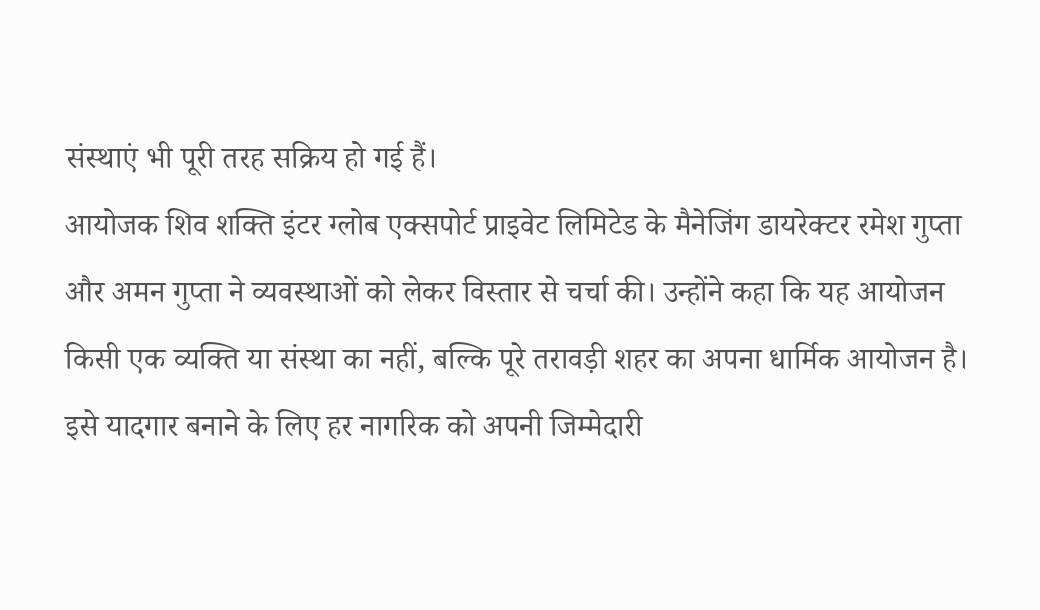संस्थाएं भी पूरी तरह सक्रिय हो गई हैं।
आयोजक शिव शक्ति इंटर ग्लोब एक्सपोर्ट प्राइवेट लिमिटेड के मैनेजिंग डायरेक्टर रमेश गुप्ता और अमन गुप्ता ने व्यवस्थाओं को लेकर विस्तार से चर्चा की। उन्होंने कहा कि यह आयोजन किसी एक व्यक्ति या संस्था का नहीं, बल्कि पूरे तरावड़ी शहर का अपना धार्मिक आयोजन है। इसे यादगार बनाने के लिए हर नागरिक को अपनी जिम्मेदारी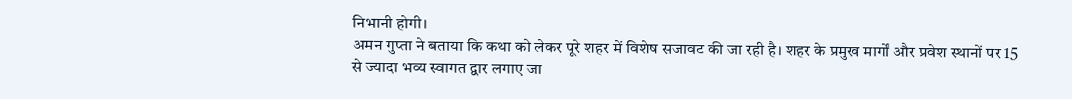निभानी होगी।
अमन गुप्ता ने बताया कि कथा को लेकर पूरे शहर में विशेष सजावट की जा रही है। शहर के प्रमुख मार्गों और प्रवेश स्थानों पर 15 से ज्यादा भव्य स्वागत द्वार लगाए जा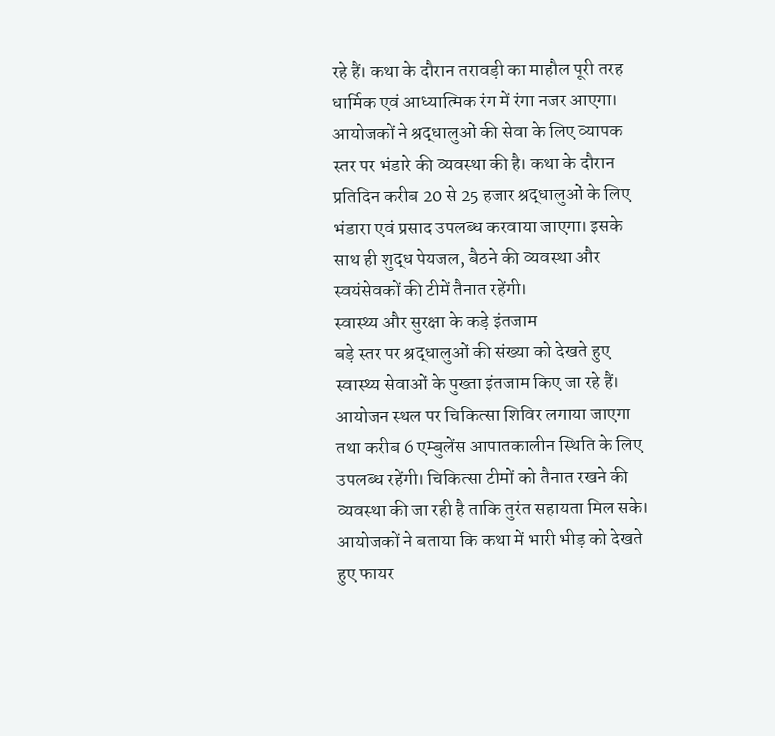रहे हैं। कथा के दौरान तरावड़ी का माहौल पूरी तरह धार्मिक एवं आध्यात्मिक रंग में रंगा नजर आएगा।
आयोजकों ने श्रद्धालुओं की सेवा के लिए व्यापक स्तर पर भंडारे की व्यवस्था की है। कथा के दौरान प्रतिदिन करीब 20 से 25 हजार श्रद्धालुओं के लिए भंडारा एवं प्रसाद उपलब्ध करवाया जाएगा। इसके साथ ही शुद्ध पेयजल, बैठने की व्यवस्था और स्वयंसेवकों की टीमें तैनात रहेंगी।
स्वास्थ्य और सुरक्षा के कड़े इंतजाम
बड़े स्तर पर श्रद्धालुओं की संख्या को देखते हुए स्वास्थ्य सेवाओं के पुख्ता इंतजाम किए जा रहे हैं। आयोजन स्थल पर चिकित्सा शिविर लगाया जाएगा तथा करीब 6 एम्बुलेंस आपातकालीन स्थिति के लिए उपलब्ध रहेंगी। चिकित्सा टीमों को तैनात रखने की व्यवस्था की जा रही है ताकि तुरंत सहायता मिल सके।
आयोजकों ने बताया कि कथा में भारी भीड़ को देखते हुए फायर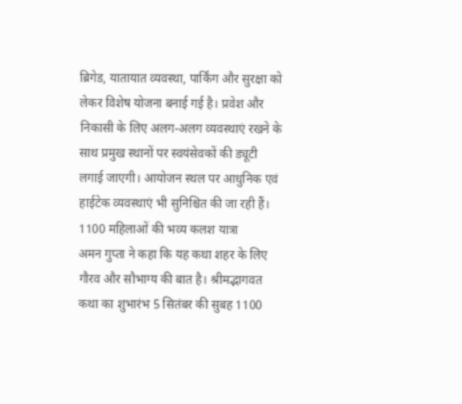ब्रिगेड, यातायात व्यवस्था, पार्किंग और सुरक्षा को लेकर विशेष योजना बनाई गई है। प्रवेश और निकासी के लिए अलग-अलग व्यवस्थाएं रखने के साथ प्रमुख स्थानों पर स्वयंसेवकों की ड्यूटी लगाई जाएगी। आयोजन स्थल पर आधुनिक एवं हाईटेक व्यवस्थाएं भी सुनिश्चित की जा रही हैं।
1100 महिलाओं की भव्य कलश यात्रा
अमन गुप्ता ने कहा कि यह कथा शहर के लिए गौरव और सौभाग्य की बात है। श्रीमद्भागवत कथा का शुभारंभ 5 सितंबर की सुबह 1100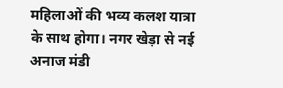महिलाओं की भव्य कलश यात्रा के साथ होगा। नगर खेड़ा से नई अनाज मंडी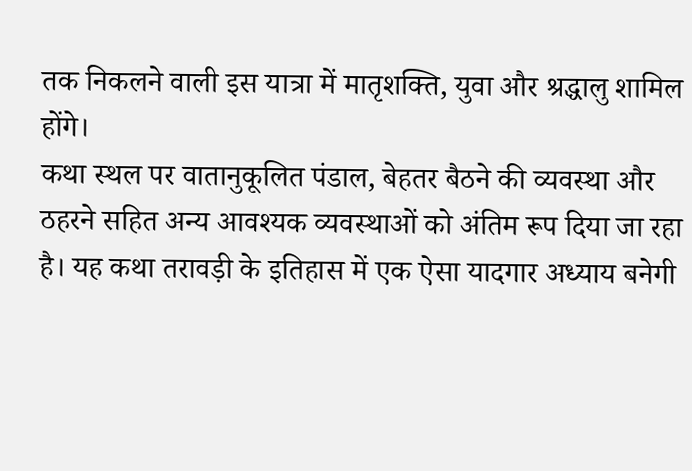तक निकलने वाली इस यात्रा में मातृशक्ति, युवा और श्रद्धालु शामिल होंगे।
कथा स्थल पर वातानुकूलित पंडाल, बेहतर बैठने की व्यवस्था और ठहरने सहित अन्य आवश्यक व्यवस्थाओं को अंतिम रूप दिया जा रहा है। यह कथा तरावड़ी के इतिहास में एक ऐसा यादगार अध्याय बनेगी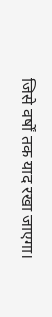जिसे वर्षों तक याद रखा जाएगा।